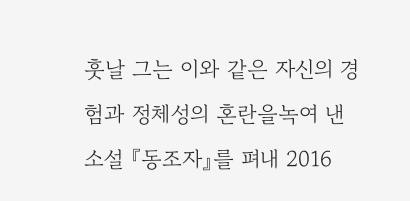훗날 그는 이와 같은 자신의 경험과 정체성의 혼란을녹여 낸 소설 『동조자』를 펴내 2016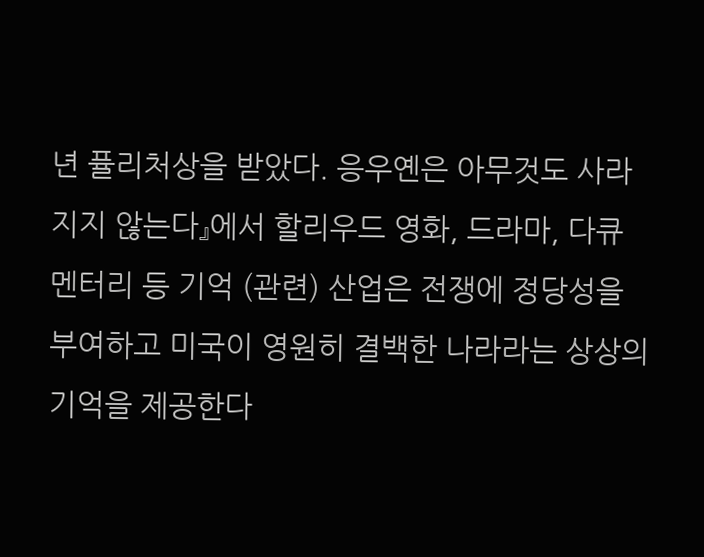년 퓰리처상을 받았다. 응우옌은 아무것도 사라지지 않는다』에서 할리우드 영화, 드라마, 다큐멘터리 등 기억 (관련) 산업은 전쟁에 정당성을 부여하고 미국이 영원히 결백한 나라라는 상상의 기억을 제공한다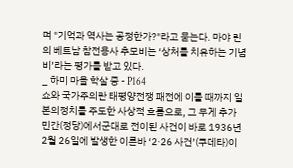며 "기억과 역사는 공정한가?"라고 묻는다. 마야 린의 베트남 참전용사 추모비는 ‘상처를 치유하는 기념비’라는 평가를 받고 있다.
_ 하미 마을 학살 중 - P164
쇼와 국가주의란 태평양전쟁 패전에 이를 때까지 일본의정치를 주도한 사상적 흐름으로, 그 무게 추가 민간(정당)에서군대로 전이된 사건이 바로 1936년 2월 26일에 발생한 이른바 ‘2·26 사건’(쿠데타)이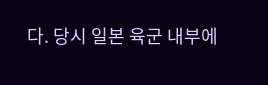다. 당시 일본 육군 내부에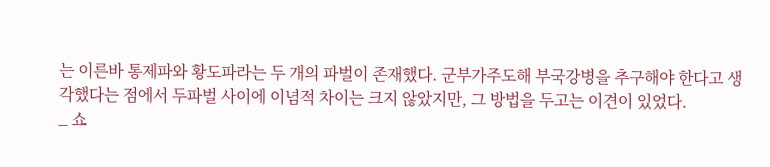는 이른바 통제파와 황도파라는 두 개의 파벌이 존재했다. 군부가주도해 부국강병을 추구해야 한다고 생각했다는 점에서 두파벌 사이에 이념적 차이는 크지 않았지만, 그 방법을 두고는 이견이 있었다.
_ 쇼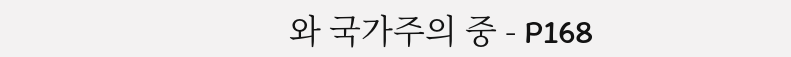와 국가주의 중 - P168